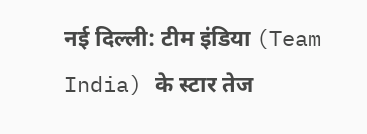नई दिल्ली: टीम इंडिया (Team India) के स्टार तेज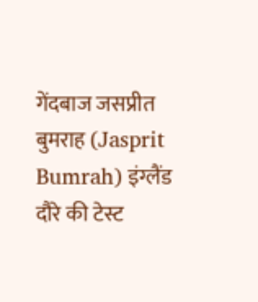गेंदबाज जसप्रीत बुमराह (Jasprit Bumrah) इंग्लैंड दौरे की टेस्ट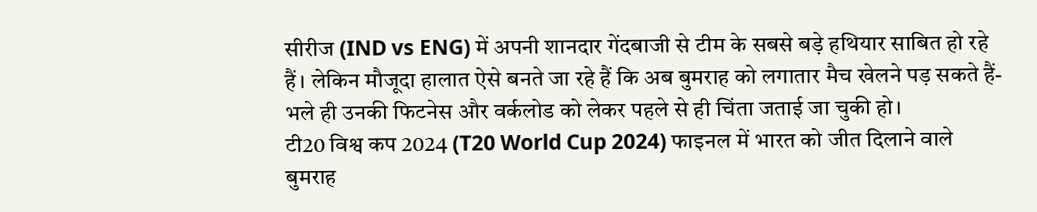सीरीज (IND vs ENG) में अपनी शानदार गेंदबाजी से टीम के सबसे बड़े हथियार साबित हो रहे हैं। लेकिन मौजूदा हालात ऐसे बनते जा रहे हैं कि अब बुमराह को लगातार मैच खेलने पड़ सकते हैं-भले ही उनकी फिटनेस और वर्कलोड को लेकर पहले से ही चिंता जताई जा चुकी हो।
टी20 विश्व कप 2024 (T20 World Cup 2024) फाइनल में भारत को जीत दिलाने वाले बुमराह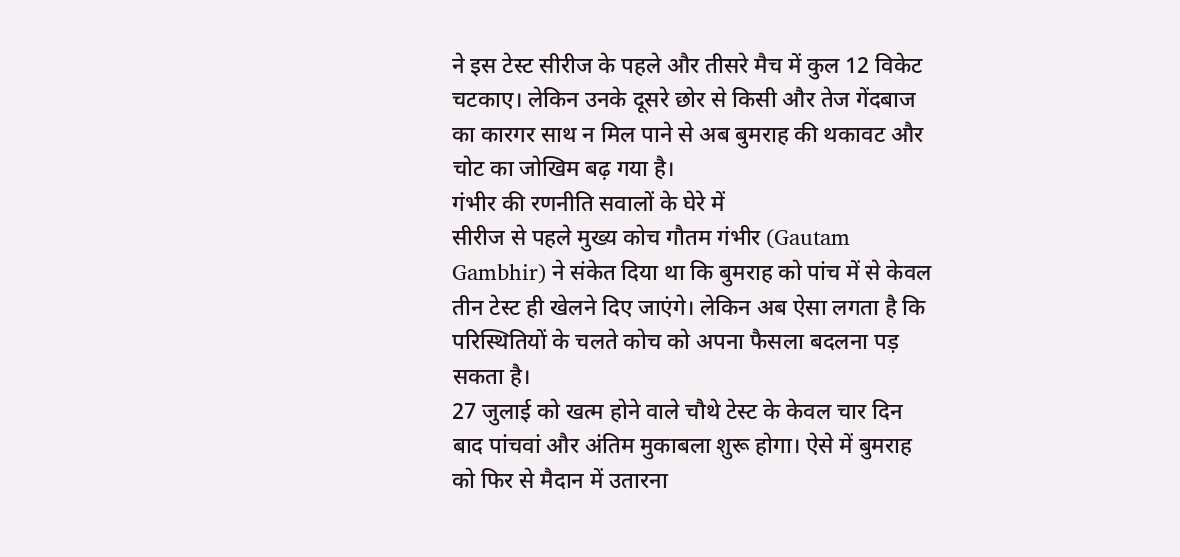ने इस टेस्ट सीरीज के पहले और तीसरे मैच में कुल 12 विकेट चटकाए। लेकिन उनके दूसरे छोर से किसी और तेज गेंदबाज का कारगर साथ न मिल पाने से अब बुमराह की थकावट और चोट का जोखिम बढ़ गया है।
गंभीर की रणनीति सवालों के घेरे में
सीरीज से पहले मुख्य कोच गौतम गंभीर (Gautam Gambhir) ने संकेत दिया था कि बुमराह को पांच में से केवल तीन टेस्ट ही खेलने दिए जाएंगे। लेकिन अब ऐसा लगता है कि परिस्थितियों के चलते कोच को अपना फैसला बदलना पड़ सकता है।
27 जुलाई को खत्म होने वाले चौथे टेस्ट के केवल चार दिन बाद पांचवां और अंतिम मुकाबला शुरू होगा। ऐसे में बुमराह को फिर से मैदान में उतारना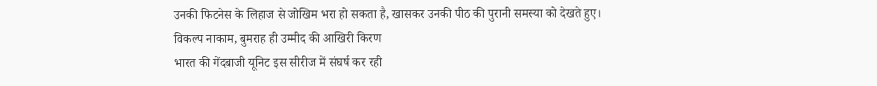उनकी फिटनेस के लिहाज से जोखिम भरा हो सकता है, खासकर उनकी पीठ की पुरानी समस्या को देखते हुए।
विकल्प नाकाम, बुमराह ही उम्मीद की आखिरी किरण
भारत की गेंदबाजी यूनिट इस सीरीज में संघर्ष कर रही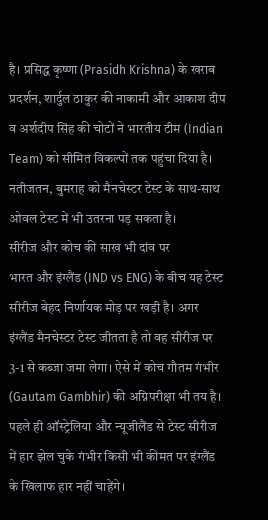है। प्रसिद्ध कृष्णा (Prasidh Krishna) के खराब प्रदर्शन, शार्दुल ठाकुर की नाकामी और आकाश दीप व अर्शदीप सिंह की चोटों ने भारतीय टीम (Indian Team) को सीमित विकल्पों तक पहुंचा दिया है। नतीजतन, बुमराह को मैनचेस्टर टेस्ट के साथ-साथ ओवल टेस्ट में भी उतरना पड़ सकता है।
सीरीज और कोच की साख भी दांव पर
भारत और इंग्लैंड (IND vs ENG) के बीच यह टेस्ट सीरीज बेहद निर्णायक मोड़ पर खड़ी है। अगर इंग्लैंड मैनचेस्टर टेस्ट जीतता है तो वह सीरीज पर 3-1 से कब्जा जमा लेगा। ऐसे में कोच गौतम गंभीर (Gautam Gambhir) की अग्निपरीक्षा भी तय है। पहले ही ऑस्ट्रेलिया और न्यूजीलैंड से टेस्ट सीरीज में हार झेल चुके गंभीर किसी भी कीमत पर इंग्लैंड के खिलाफ हार नहीं चाहेंगे।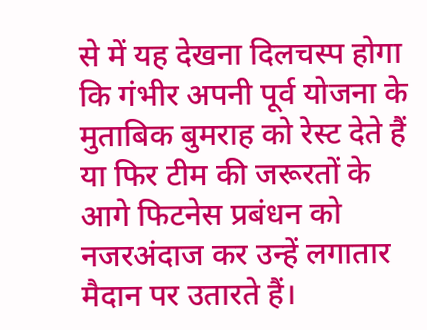से में यह देखना दिलचस्प होगा कि गंभीर अपनी पूर्व योजना के मुताबिक बुमराह को रेस्ट देते हैं या फिर टीम की जरूरतों के आगे फिटनेस प्रबंधन को नजरअंदाज कर उन्हें लगातार मैदान पर उतारते हैं।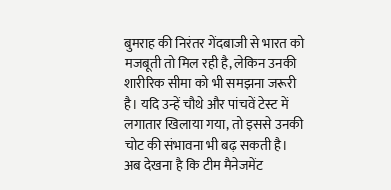बुमराह की निरंतर गेंदबाजी से भारत को मजबूती तो मिल रही है, लेकिन उनकी शारीरिक सीमा को भी समझना जरूरी है। यदि उन्हें चौथे और पांचवें टेस्ट में लगातार खिलाया गया, तो इससे उनकी चोट की संभावना भी बढ़ सकती है। अब देखना है कि टीम मैनेजमेंट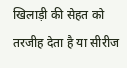खिलाड़ी की सेहत को तरजीह देता है या सीरीज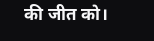की जीत को।